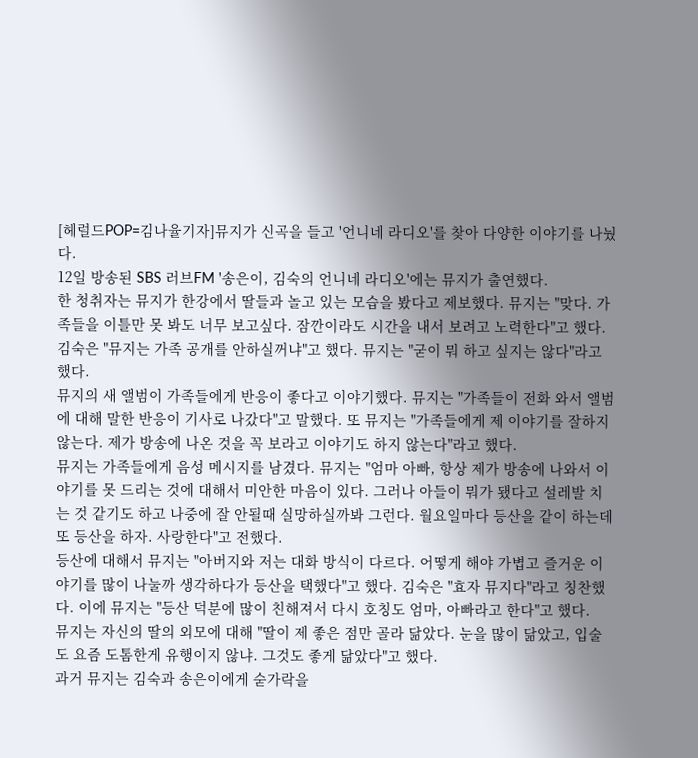[헤럴드POP=김나율기자]뮤지가 신곡을 들고 '언니네 라디오'를 찾아 다양한 이야기를 나눴다.
12일 방송된 SBS 러브FM '송은이, 김숙의 언니네 라디오'에는 뮤지가 출연했다.
한 청취자는 뮤지가 한강에서 딸들과 놀고 있는 모습을 봤다고 제보했다. 뮤지는 "맞다. 가족들을 이틀만 못 봐도 너무 보고싶다. 잠깐이라도 시간을 내서 보려고 노력한다"고 했다. 김숙은 "뮤지는 가족 공개를 안하실꺼냐"고 했다. 뮤지는 "굳이 뭐 하고 싶지는 않다"라고 했다.
뮤지의 새 앨범이 가족들에게 반응이 좋다고 이야기했다. 뮤지는 "가족들이 전화 와서 앨범에 대해 말한 반응이 기사로 나갔다"고 말했다. 또 뮤지는 "가족들에게 제 이야기를 잘하지 않는다. 제가 방송에 나온 것을 꼭 보라고 이야기도 하지 않는다"라고 했다.
뮤지는 가족들에게 음성 메시지를 남겼다. 뮤지는 "엄마 아빠, 항상 제가 방송에 나와서 이야기를 못 드리는 것에 대해서 미안한 마음이 있다. 그러나 아들이 뭐가 됐다고 설레발 치는 것 같기도 하고 나중에 잘 안될때 실망하실까봐 그런다. 월요일마다 등산을 같이 하는데 또 등산을 하자. 사랑한다"고 전했다.
등산에 대해서 뮤지는 "아버지와 저는 대화 방식이 다르다. 어떻게 해야 가볍고 즐거운 이야기를 많이 나눌까 생각하다가 등산을 택했다"고 했다. 김숙은 "효자 뮤지다"라고 칭찬했다. 이에 뮤지는 "등산 덕분에 많이 친해져서 다시 호칭도 엄마, 아빠라고 한다"고 했다.
뮤지는 자신의 딸의 외모에 대해 "딸이 제 좋은 점만 골라 닮았다. 눈을 많이 닮았고, 입술도 요즘 도톰한게 유행이지 않냐. 그것도 좋게 닮았다"고 했다.
과거 뮤지는 김숙과 송은이에게 숟가락을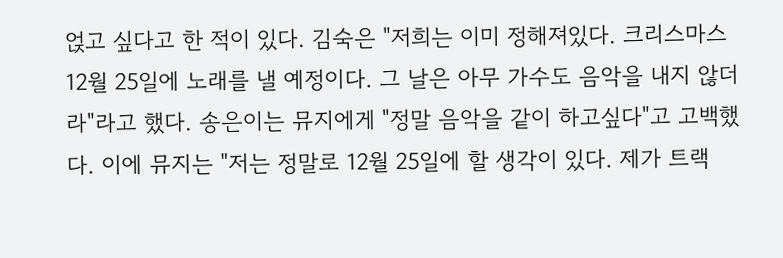얹고 싶다고 한 적이 있다. 김숙은 "저희는 이미 정해져있다. 크리스마스 12월 25일에 노래를 낼 예정이다. 그 날은 아무 가수도 음악을 내지 않더라"라고 했다. 송은이는 뮤지에게 "정말 음악을 같이 하고싶다"고 고백했다. 이에 뮤지는 "저는 정말로 12월 25일에 할 생각이 있다. 제가 트랙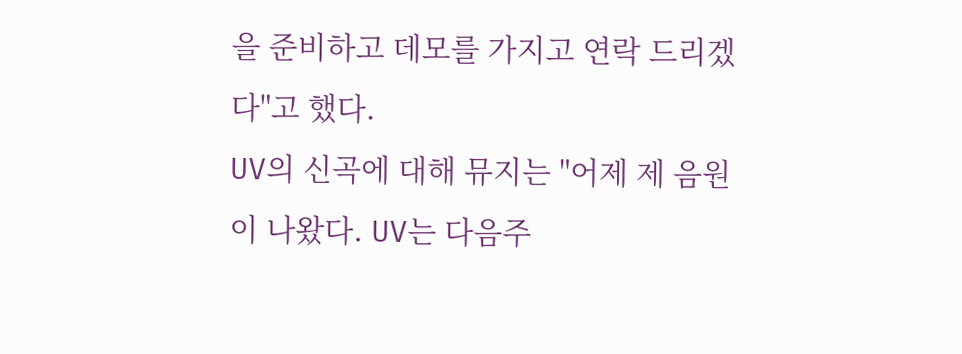을 준비하고 데모를 가지고 연락 드리겠다"고 했다.
UV의 신곡에 대해 뮤지는 "어제 제 음원이 나왔다. UV는 다음주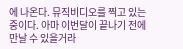에 나온다. 뮤직비디오를 찍고 있는 중이다. 아마 이번달이 끝나기 전에 만날 수 있을거라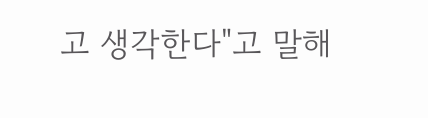고 생각한다"고 말해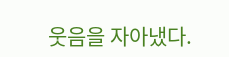웃음을 자아냈다.